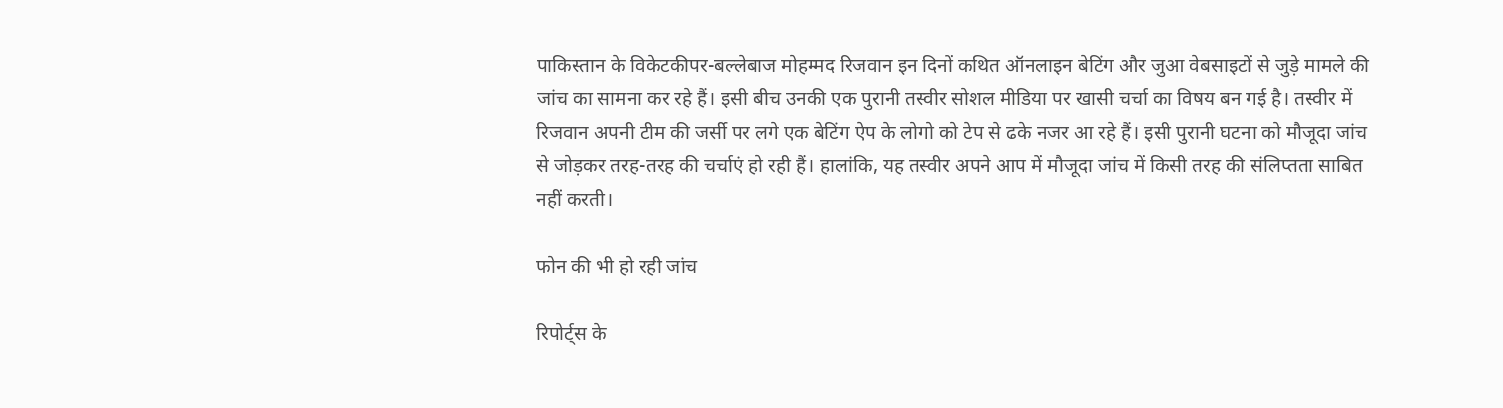पाकिस्तान के विकेटकीपर-बल्लेबाज मोहम्मद रिजवान इन दिनों कथित ऑनलाइन बेटिंग और जुआ वेबसाइटों से जुड़े मामले की जांच का सामना कर रहे हैं। इसी बीच उनकी एक पुरानी तस्वीर सोशल मीडिया पर खासी चर्चा का विषय बन गई है। तस्वीर में रिजवान अपनी टीम की जर्सी पर लगे एक बेटिंग ऐप के लोगो को टेप से ढके नजर आ रहे हैं। इसी पुरानी घटना को मौजूदा जांच से जोड़कर तरह-तरह की चर्चाएं हो रही हैं। हालांकि, यह तस्वीर अपने आप में मौजूदा जांच में किसी तरह की संलिप्तता साबित नहीं करती।

फोन की भी हो रही जांच

रिपोर्ट्स के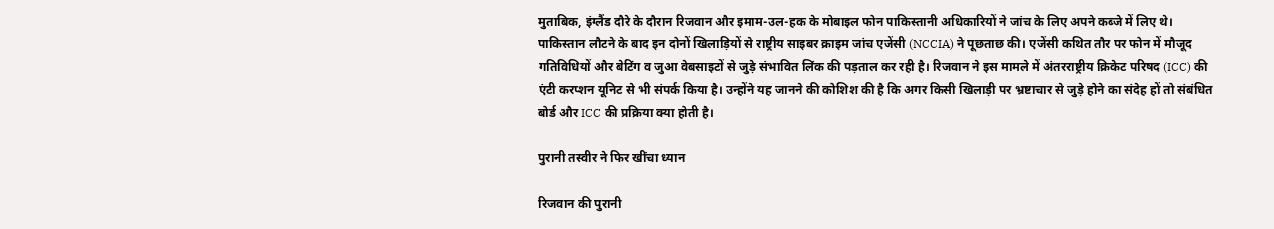मुताबिक, इंग्लैंड दौरे के दौरान रिजवान और इमाम-उल-हक के मोबाइल फोन पाकिस्तानी अधिकारियों ने जांच के लिए अपने कब्जे में लिए थे। पाकिस्तान लौटने के बाद इन दोनों खिलाड़ियों से राष्ट्रीय साइबर क्राइम जांच एजेंसी (NCCIA) ने पूछताछ की। एजेंसी कथित तौर पर फोन में मौजूद गतिविधियों और बेटिंग व जुआ वेबसाइटों से जुड़े संभावित लिंक की पड़ताल कर रही है। रिजवान ने इस मामले में अंतरराष्ट्रीय क्रिकेट परिषद (ICC) की एंटी करप्शन यूनिट से भी संपर्क किया है। उन्होंने यह जानने की कोशिश की है कि अगर किसी खिलाड़ी पर भ्रष्टाचार से जुड़े होने का संदेह हों तो संबंधित बोर्ड और ICC की प्रक्रिया क्या होती है।

पुरानी तस्वीर ने फिर खींचा ध्यान

रिजवान की पुरानी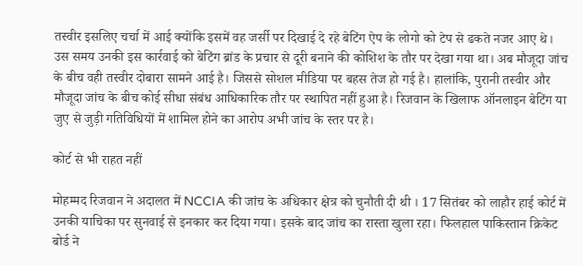तस्वीर इसलिए चर्चा में आई क्योंकि इसमें वह जर्सी पर दिखाई दे रहे बेटिंग ऐप के लोगो को टेप से ढकते नजर आए थे। उस समय उनकी इस कार्रवाई को बेटिंग ब्रांड के प्रचार से दूरी बनाने की कोशिश के तौर पर देखा गया था। अब मौजूदा जांच के बीच वही तस्वीर दोबारा सामने आई है। जिससे सोशल मीडिया पर बहस तेज हो गई है। हालांकि, पुरानी तस्वीर और मौजूदा जांच के बीच कोई सीधा संबंध आधिकारिक तौर पर स्थापित नहीं हुआ है। रिजवान के खिलाफ ऑनलाइन बेटिंग या जुए से जुड़ी गतिविधियों में शामिल होने का आरोप अभी जांच के स्तर पर है।

कोर्ट से भी राहत नहीं

मोहम्मद रिजवान ने अदालत में NCCIA की जांच के अधिकार क्षेत्र को चुनौती दी थी । 17 सितंबर को लाहौर हाई कोर्ट में उनकी याचिका पर सुनवाई से इनकार कर दिया गया। इसके बाद जांच का रास्ता खुला रहा। फिलहाल पाकिस्तान क्रिकेट बोर्ड ने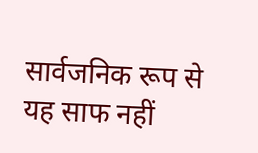सार्वजनिक रूप से यह साफ नहीं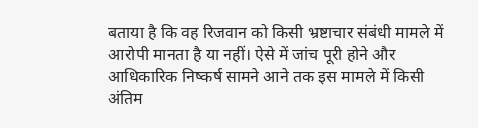बताया है कि वह रिजवान को किसी भ्रष्टाचार संबंधी मामले में आरोपी मानता है या नहीं। ऐसे में जांच पूरी होने और आधिकारिक निष्कर्ष सामने आने तक इस मामले में किसी अंतिम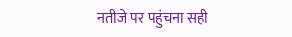नतीजे पर पहुंचना सही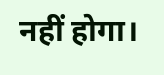नहीं होगा।